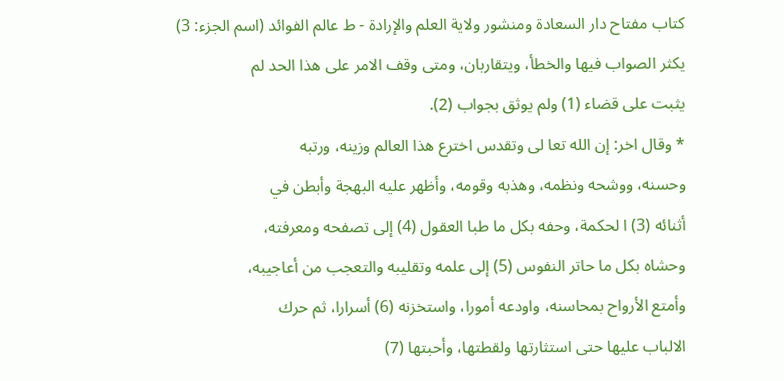كتاب مفتاح دار السعادة ومنشور ولاية العلم والإرادة - ط عالم الفوائد (اسم الجزء: 3)
يكثر الصواب فيها والخطأ، ويتقاربان، ومتى وقف الامر على هذا الحد لم
يثبت على قضاء (1) ولم يوثق بجواب (2).
* وقال اخر: إن الله تعا لى وتقدس اخترع هذا العالم وزينه، ورتبه
وحسنه، ووشحه ونظمه، وهذبه وقومه، وأظهر عليه البهجة وأبطن في
أثنائه (3) ا لحكمة، وحفه بكل ما طبا العقول (4) إلى تصفحه ومعرفته،
وحشاه بكل ما حاتر النفوس (5) إلى علمه وتقليبه والتعجب من أعاجيبه،
وأمتع الأرواح بمحاسنه، واودعه أمورا، واستخزنه (6) أسرارا، ثم حرك
الالباب عليها حتى استثارتها ولقطتها، وأحبتها (7)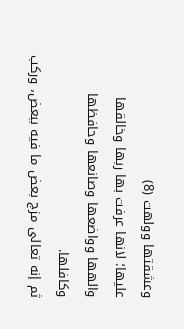وعشقتها وولهت (8)
عليها؛ لانها عرفت بها ربها وخالقها والهها وواضعها وصانعها وحافظها
وكافلها.
ثم إنه تعالى مزج بعض ما فيه ببعض، وركب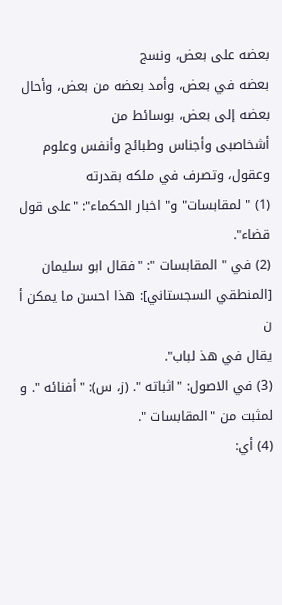بعضه على بعض، ونسج
بعضه في بعض، وأمد بعضه من بعض، وأحال بعضه إلى بعض، بوسائط من
أشخاصبى وأجناس وطبائج وأنفس وعلوم وعقول، وتصرف في ملكه بقدرته
(1) " لمقابسات" و" اخبار الحكماء": "على قول قضاء".
(2) في " المقابسات ": "فقال ابو سليمان [المنطقي السجستاني]: هذا احسن ما يمكن أ ن
يقال في هذ لباب".
(3) في الاصول: "اثباته ". (ز، س): "أفنائه ". و لمثبت من "المقابسات ".
(4) أي: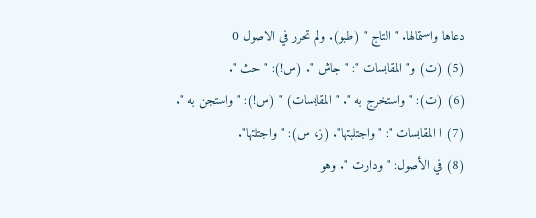دعاها واستمالها. " التاج " (طبو). ولم تحرر في الاصول 0
(5) (ت) و" المقابسات ": " جاش ". (س!): " حث ".
(6) (ت): " واستخرج به ". " المقابسات) " (س!): " واستجن به ".
(7) ا المقابسات ": "واجتلبتها". (ز، س): " واجتلتها".
(8) في الأصول: " ودارت ". وهو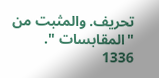تحريف. والمثبت من "المقابسات ".
1336